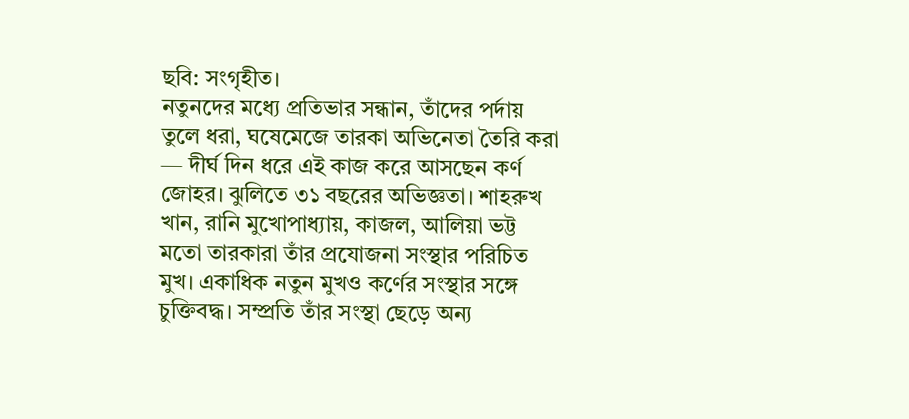ছবি: সংগৃহীত।
নতুনদের মধ্যে প্রতিভার সন্ধান, তাঁদের পর্দায় তুলে ধরা, ঘষেমেজে তারকা অভিনেতা তৈরি করা — দীর্ঘ দিন ধরে এই কাজ করে আসছেন কর্ণ জোহর। ঝুলিতে ৩১ বছরের অভিজ্ঞতা। শাহরুখ খান, রানি মুখোপাধ্যায়, কাজল, আলিয়া ভট্ট মতো তারকারা তাঁর প্রযোজনা সংস্থার পরিচিত মুখ। একাধিক নতুন মুখও কর্ণের সংস্থার সঙ্গে চুক্তিবদ্ধ। সম্প্রতি তাঁর সংস্থা ছেড়ে অন্য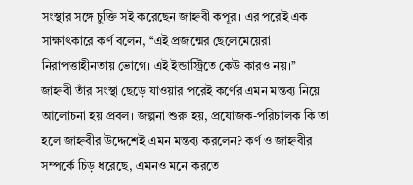সংস্থার সঙ্গে চুক্তি সই করেছেন জাহ্নবী কপূর। এর পরেই এক সাক্ষাৎকারে কর্ণ বলেন, ‘‘এই প্রজন্মের ছেলেমেয়েরা নিরাপত্তাহীনতায় ভোগে। এই ইন্ডাস্ট্রিতে কেউ কারও নয়।’’
জাহ্নবী তাঁর সংস্থা ছেড়ে যাওয়ার পরেই কর্ণের এমন মন্তব্য নিয়ে আলোচনা হয় প্রবল। জল্পনা শুরু হয়, প্রযোজক-পরিচালক কি তা হলে জাহ্নবীর উদ্দেশেই এমন মন্তব্য করলেন? কর্ণ ও জাহ্নবীর সম্পর্কে চিড় ধরেছে, এমনও মনে করতে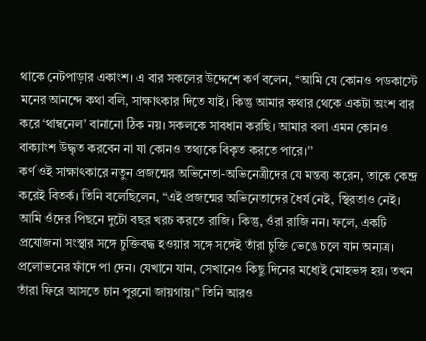থাকে নেটপাড়ার একাংশ। এ বার সকলের উদ্দেশে কর্ণ বলেন, ‘‘আমি যে কোনও পডকাস্টে মনের আনন্দে কথা বলি, সাক্ষাৎকার দিতে যাই। কিন্তু আমার কথার থেকে একটা অংশ বার করে ‘থাম্বনেল’ বানানো ঠিক নয়। সকলকে সাবধান করছি। আমার বলা এমন কোনও বাক্যাংশ উদ্ধৃত করবেন না যা কোনও তথ্যকে বিকৃত করতে পারে।’’
কর্ণ ওই সাক্ষাৎকারে নতুন প্রজন্মের অভিনেতা-অভিনেত্রীদের যে মন্তব্য করেন, তাকে কেন্দ্র করেই বিতর্ক। তিনি বলেছিলেন, “এই প্রজন্মের অভিনেতাদের ধৈর্য নেই, স্থিরতাও নেই। আমি ওঁদের পিছনে দুটো বছর খরচ করতে রাজি। কিন্তু, ওঁরা রাজি নন। ফলে, একটি প্রযোজনা সংস্থার সঙ্গে চুক্তিবদ্ধ হওয়ার সঙ্গে সঙ্গেই তাঁরা চুক্তি ভেঙে চলে যান অন্যত্র। প্রলোভনের ফাঁদে পা দেন। যেখানে যান, সেখানেও কিছু দিনের মধ্যেই মোহভঙ্গ হয়। তখন তাঁরা ফিরে আসতে চান পুরনো জায়গায়।” তিনি আরও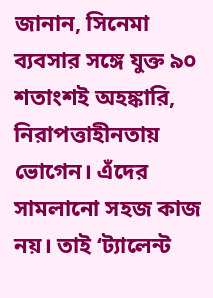জানান, সিনেমা ব্যবসার সঙ্গে যুক্ত ৯০ শতাংশই অহঙ্কারি, নিরাপত্তাহীনতায় ভোগেন। এঁদের সামলানো সহজ কাজ নয়। তাই ‘ট্যালেন্ট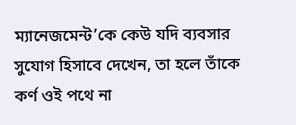ম্যানেজমেন্ট’কে কেউ যদি ব্যবসার সুযোগ হিসাবে দেখেন, তা হলে তাঁকে কর্ণ ওই পথে না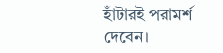হাঁটারই পরামর্শ দেবেন।